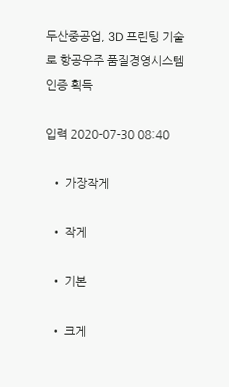두산중공업, 3D 프린팅 기술로 항공우주 품질경영시스템 인증 획득

입력 2020-07-30 08:40

  • 가장작게

  • 작게

  • 기본

  • 크게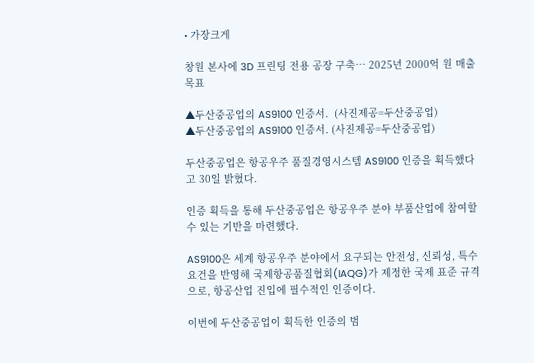• 가장크게

창원 본사에 3D 프린팅 전용 공장 구축… 2025년 2000억 원 매출 목표

▲두산중공업의 AS9100 인증서.  (사진제공=두산중공업)
▲두산중공업의 AS9100 인증서. (사진제공=두산중공업)

두산중공업은 항공우주 품질경영시스템 AS9100 인증을 획득했다고 30일 밝혔다.

인증 획득을 통해 두산중공업은 항공우주 분야 부품산업에 참여할 수 있는 기반을 마련했다.

AS9100은 세계 항공우주 분야에서 요구되는 안전성, 신뢰성, 특수요건을 반영해 국제항공품질협회(IAQG)가 제정한 국제 표준 규격으로, 항공산업 진입에 필수적인 인증이다.

이번에 두산중공업이 획득한 인증의 범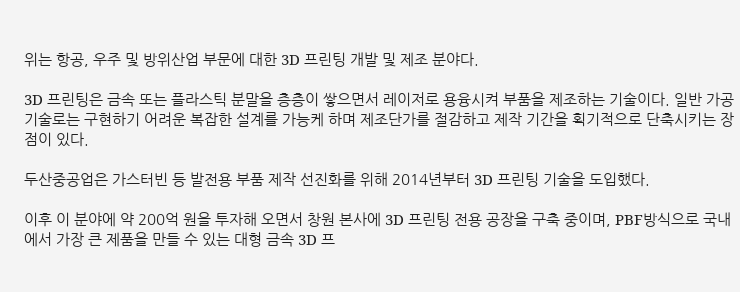위는 항공, 우주 및 방위산업 부문에 대한 3D 프린팅 개발 및 제조 분야다.

3D 프린팅은 금속 또는 플라스틱 분말을 층층이 쌓으면서 레이저로 용융시켜 부품을 제조하는 기술이다. 일반 가공기술로는 구현하기 어려운 복잡한 설계를 가능케 하며 제조단가를 절감하고 제작 기간을 획기적으로 단축시키는 장점이 있다.

두산중공업은 가스터빈 등 발전용 부품 제작 선진화를 위해 2014년부터 3D 프린팅 기술을 도입했다.

이후 이 분야에 약 200억 원을 투자해 오면서 창원 본사에 3D 프린팅 전용 공장을 구축 중이며, PBF방식으로 국내에서 가장 큰 제품을 만들 수 있는 대형 금속 3D 프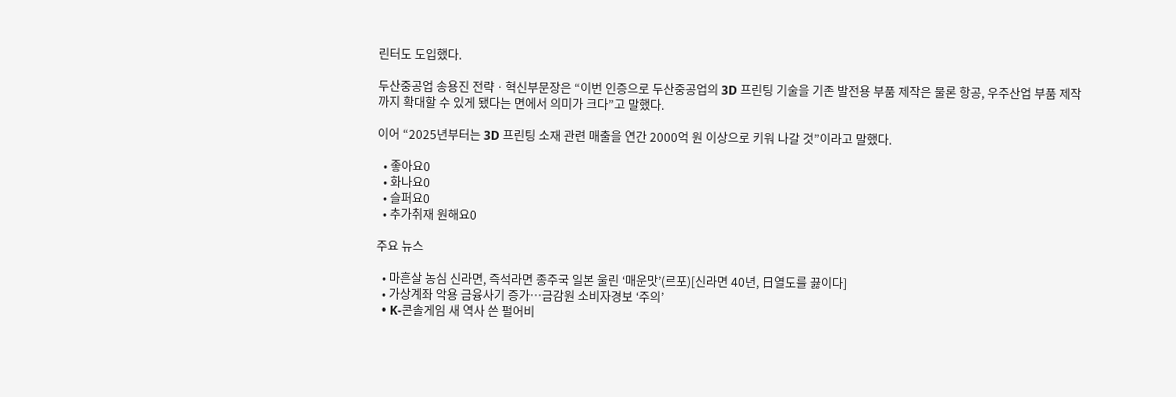린터도 도입했다.

두산중공업 송용진 전략ㆍ혁신부문장은 “이번 인증으로 두산중공업의 3D 프린팅 기술을 기존 발전용 부품 제작은 물론 항공, 우주산업 부품 제작까지 확대할 수 있게 됐다는 면에서 의미가 크다”고 말했다.

이어 “2025년부터는 3D 프린팅 소재 관련 매출을 연간 2000억 원 이상으로 키워 나갈 것”이라고 말했다.

  • 좋아요0
  • 화나요0
  • 슬퍼요0
  • 추가취재 원해요0

주요 뉴스

  • 마흔살 농심 신라면, 즉석라면 종주국 일본 울린 ‘매운맛’(르포)[신라면 40년, 日열도를 끓이다]
  • 가상계좌 악용 금융사기 증가⋯금감원 소비자경보 ‘주의’
  • K-콘솔게임 새 역사 쓴 펄어비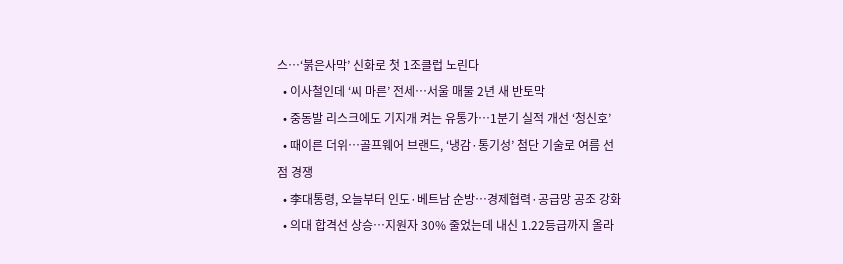스…‘붉은사막’ 신화로 첫 1조클럽 노린다
  • 이사철인데 ‘씨 마른’ 전세…서울 매물 2년 새 반토막
  • 중동발 리스크에도 기지개 켜는 유통가…1분기 실적 개선 ‘청신호’
  • 때이른 더위…골프웨어 브랜드, ‘냉감·통기성’ 첨단 기술로 여름 선점 경쟁
  • 李대통령, 오늘부터 인도·베트남 순방…경제협력·공급망 공조 강화
  • 의대 합격선 상승…지원자 30% 줄었는데 내신 1.22등급까지 올라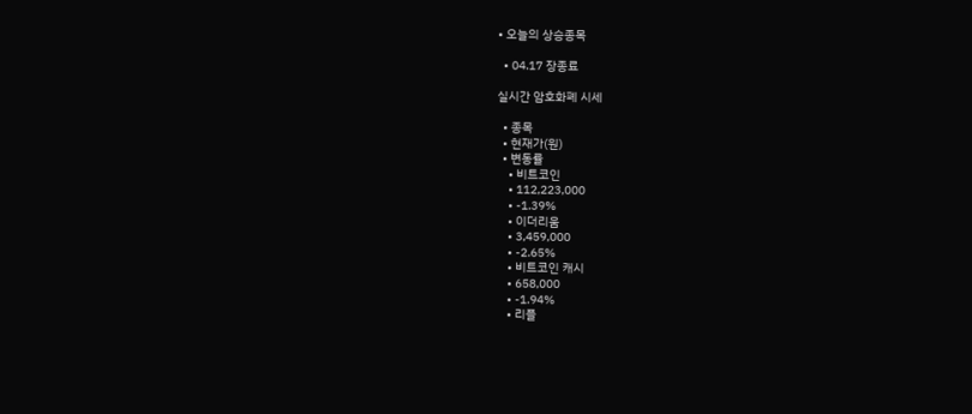• 오늘의 상승종목

  • 04.17 장종료

실시간 암호화폐 시세

  • 종목
  • 현재가(원)
  • 변동률
    • 비트코인
    • 112,223,000
    • -1.39%
    • 이더리움
    • 3,459,000
    • -2.65%
    • 비트코인 캐시
    • 658,000
    • -1.94%
    • 리플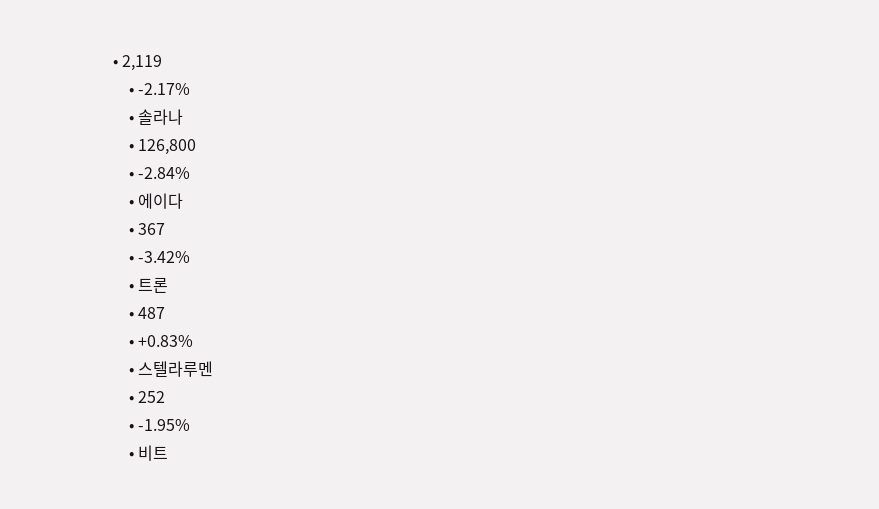• 2,119
    • -2.17%
    • 솔라나
    • 126,800
    • -2.84%
    • 에이다
    • 367
    • -3.42%
    • 트론
    • 487
    • +0.83%
    • 스텔라루멘
    • 252
    • -1.95%
    • 비트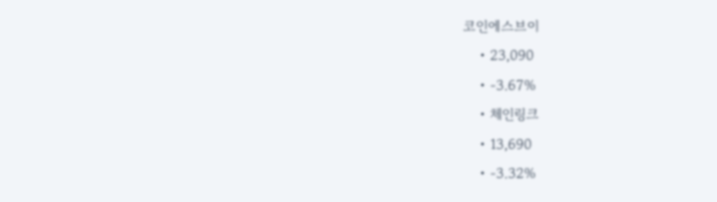코인에스브이
    • 23,090
    • -3.67%
    • 체인링크
    • 13,690
    • -3.32%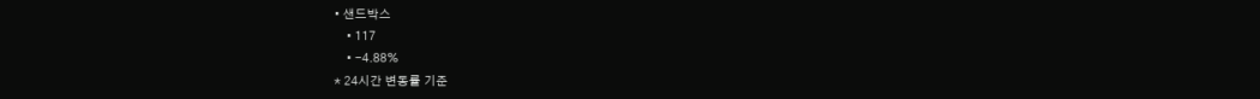• 샌드박스
    • 117
    • -4.88%
* 24시간 변동률 기준